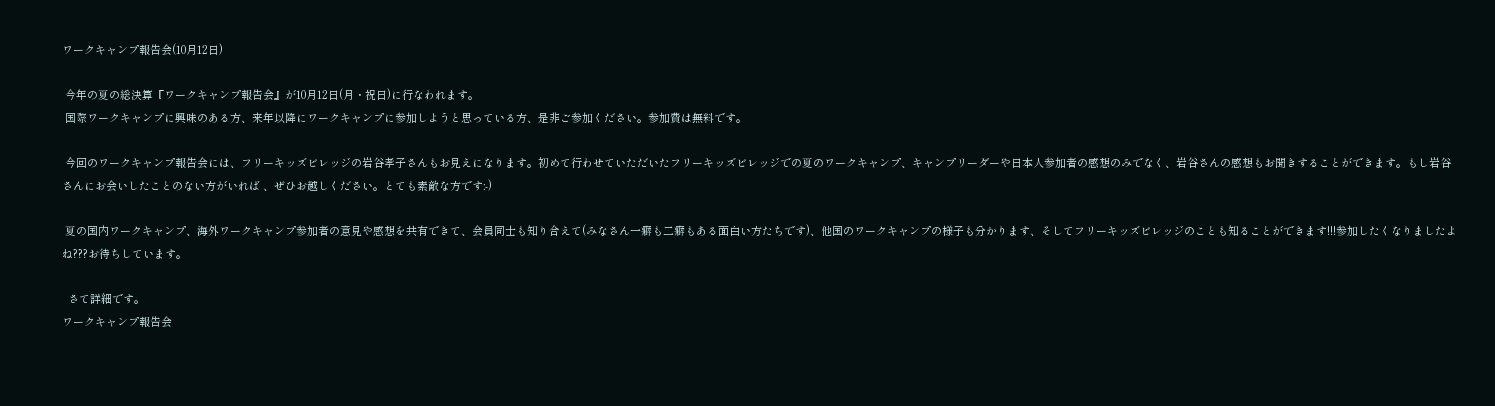ワークキャンプ報告会(10月12日)

 今年の夏の総決算『ワークキャンプ報告会』が10月12日(月・祝日)に行なわれます。
 国際ワークキャンプに興味のある方、来年以降にワークキャンプに参加しようと思っている方、是非ご参加ください。参加費は無料です。

 今回のワークキャンプ報告会には、フリーキッズビレッジの岩谷孝子さんもお見えになります。初めて行わせていただいたフリーキッズビレッジでの夏のワークキャンプ、キャンプリーダーや日本人参加者の感想のみでなく、岩谷さんの感想もお聞きすることができます。もし岩谷さんにお会いしたことのない方がいれば 、ぜひお越しください。とても素敵な方です:-)

 夏の国内ワークキャンプ、海外ワークキャンプ参加者の意見や感想を共有できて、会員同士も知り合えて(みなさん一癖も二癖もある面白い方たちです)、他国のワークキャンプの様子も分かります、そしてフリーキッズビレッジのことも知ることができます!!!参加したくなりましたよね???お待ちしています。

  さて詳細です。
ワークキャンプ報告会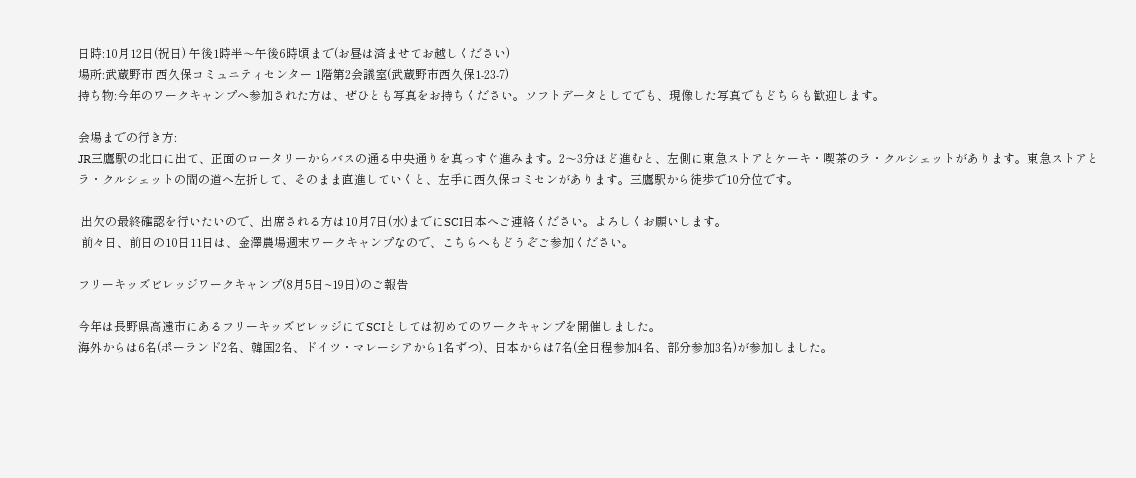日時:10月12日(祝日) 午後1時半〜午後6時頃まで(お昼は済ませてお越しください)
場所:武蔵野市 西久保コミュニティセンター 1階第2会議室(武蔵野市西久保1-23-7)
持ち物:今年のワークキャンプへ参加された方は、ぜひとも写真をお持ちください。ソフトデータとしてでも、現像した写真でもどちらも歓迎します。

会場までの行き方:
JR三鷹駅の北口に出て、正面のロータリーからバスの通る中央通りを真っすぐ進みます。2〜3分ほど進むと、左側に東急ストアとケーキ・喫茶のラ・クルシェットがあります。東急ストアとラ・クルシェットの間の道へ左折して、そのまま直進していくと、左手に西久保コミセンがあります。三鷹駅から徒歩で10分位です。

 出欠の最終確認を行いたいので、出席される方は10月7日(水)までにSCI日本へご連絡ください。よろしくお願いします。
 前々日、前日の10日11日は、金澤農場週末ワークキャンプなので、こちらへもどうぞご参加ください。

フリーキッズビレッジワークキャンプ(8月5日~19日)のご報告

今年は長野県高遠市にあるフリーキッズビレッジにてSCIとしては初めてのワークキャンプを開催しました。
海外からは6名(ポーランド2名、韓国2名、ドイツ・マレーシアから1名ずつ)、日本からは7名(全日程参加4名、部分参加3名)が参加しました。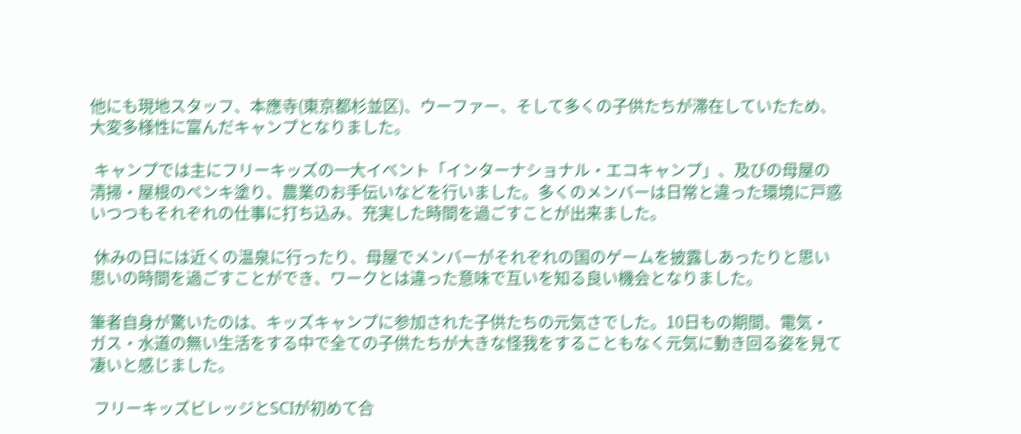他にも現地スタッフ、本應寺(東京都杉並区)、ウーファー、そして多くの子供たちが滞在していたため、大変多様性に富んだキャンプとなりました。

 キャンプでは主にフリーキッズの一大イベント「インターナショナル・エコキャンプ」、及びの母屋の清掃・屋根のペンキ塗り、農業のお手伝いなどを行いました。多くのメンバーは日常と違った環境に戸惑いつつもそれぞれの仕事に打ち込み、充実した時間を過ごすことが出来ました。

 休みの日には近くの温泉に行ったり、母屋でメンバーがそれぞれの国のゲームを披露しあったりと思い思いの時間を過ごすことができ、ワークとは違った意味で互いを知る良い機会となりました。

筆者自身が驚いたのは、キッズキャンプに参加された子供たちの元気さでした。10日もの期間、電気・ガス・水道の無い生活をする中で全ての子供たちが大きな怪我をすることもなく元気に動き回る姿を見て凄いと感じました。

 フリーキッズビレッジとSCIが初めて合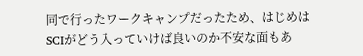同で行ったワークキャンプだったため、はじめはSCIがどう入っていけば良いのか不安な面もあ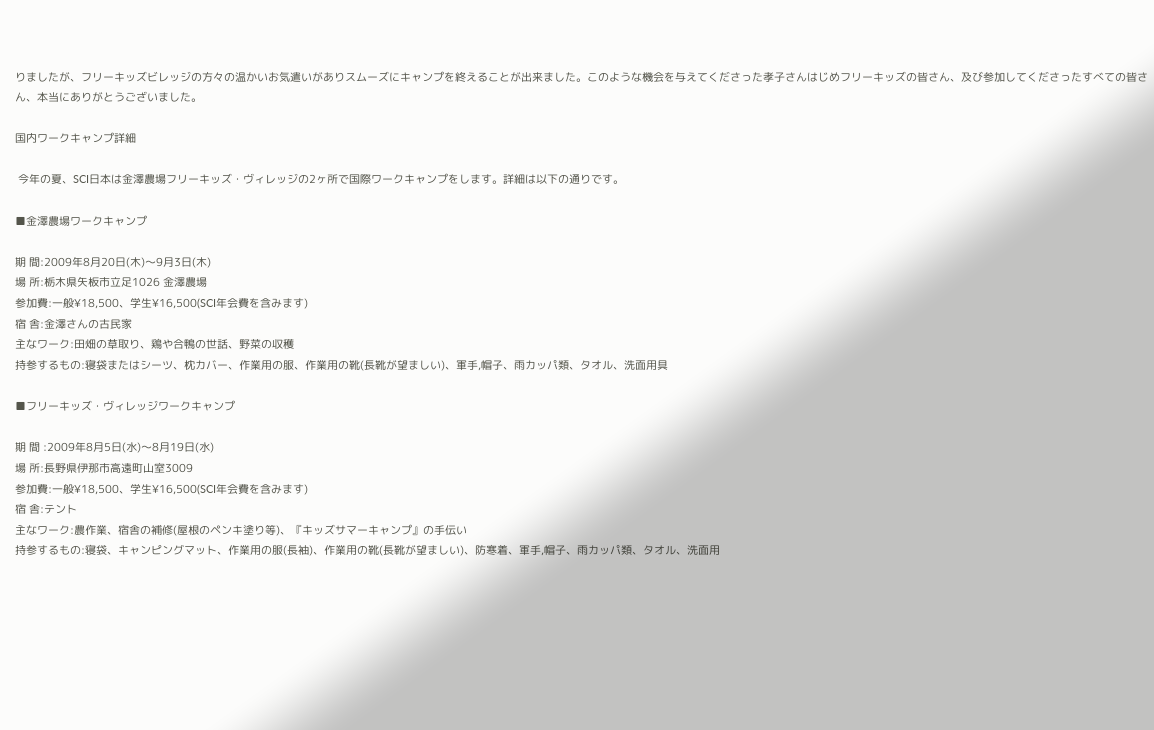りましたが、フリーキッズビレッジの方々の温かいお気遣いがありスムーズにキャンプを終えることが出来ました。このような機会を与えてくださった孝子さんはじめフリーキッズの皆さん、及び参加してくださったすべての皆さん、本当にありがとうございました。

国内ワークキャンプ詳細

 今年の夏、SCI日本は金澤農場フリーキッズ・ヴィレッジの2ヶ所で国際ワークキャンプをします。詳細は以下の通りです。

■金澤農場ワークキャンプ

期 間:2009年8月20日(木)〜9月3日(木)
場 所:栃木県矢板市立足1026 金澤農場
参加費:一般¥18,500、学生¥16,500(SCI年会費を含みます)
宿 舎:金澤さんの古民家
主なワーク:田畑の草取り、鶏や合鴨の世話、野菜の収穫
持参するもの:寝袋またはシーツ、枕カバー、作業用の服、作業用の靴(長靴が望ましい)、軍手,帽子、雨カッパ類、タオル、洗面用具

■フリーキッズ・ヴィレッジワークキャンプ

期 間 :2009年8月5日(水)〜8月19日(水)
場 所:長野県伊那市高遠町山室3009
参加費:一般¥18,500、学生¥16,500(SCI年会費を含みます)
宿 舎:テント
主なワーク:農作業、宿舎の補修(屋根のペンキ塗り等)、『キッズサマーキャンプ』の手伝い
持参するもの:寝袋、キャンピングマット、作業用の服(長袖)、作業用の靴(長靴が望ましい)、防寒着、軍手,帽子、雨カッパ類、タオル、洗面用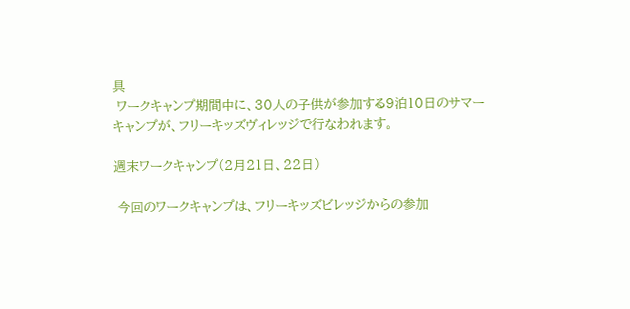具
 ワークキャンプ期間中に、30人の子供が参加する9泊10日のサマーキャンプが、フリーキッズヴィレッジで行なわれます。

週末ワークキャンプ(2月21日、22日)

 今回のワークキャンプは、フリーキッズビレッジからの参加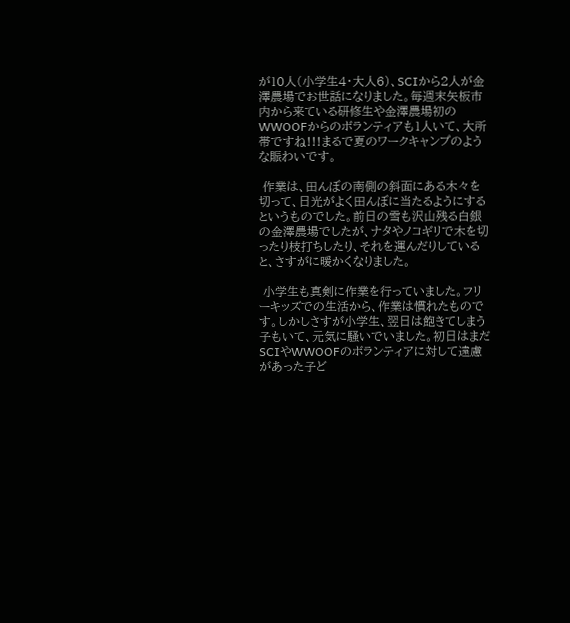が10人(小学生4・大人6)、SCIから2人が金澤農場でお世話になりました。毎週末矢板市内から来ている研修生や金澤農場初のWWOOFからのボランティアも1人いて、大所帯ですね!!!まるで夏のワークキャンプのような賑わいです。

 作業は、田んぼの南側の斜面にある木々を切って、日光がよく田んぼに当たるようにするというものでした。前日の雪も沢山残る白銀の金澤農場でしたが、ナタやノコギリで木を切ったり枝打ちしたり、それを運んだりしていると、さすがに暖かくなりました。

 小学生も真剣に作業を行っていました。フリーキッズでの生活から、作業は慣れたものです。しかしさすが小学生、翌日は飽きてしまう子もいて、元気に騒いでいました。初日はまだSCIやWWOOFのボランティアに対して遠慮があった子ど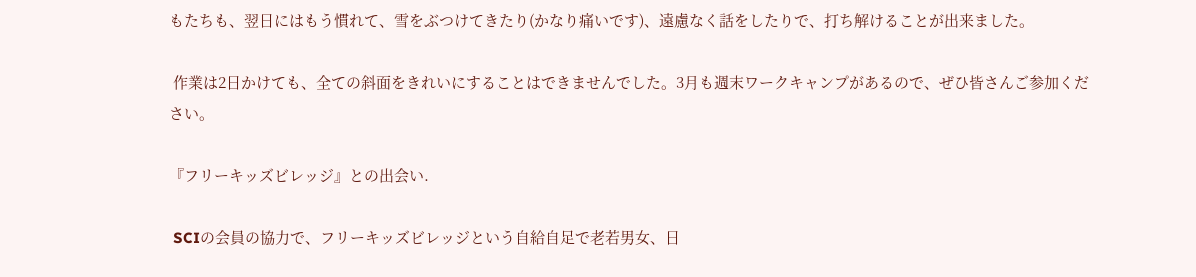もたちも、翌日にはもう慣れて、雪をぶつけてきたり(かなり痛いです)、遠慮なく話をしたりで、打ち解けることが出来ました。

 作業は2日かけても、全ての斜面をきれいにすることはできませんでした。3月も週末ワークキャンプがあるので、ぜひ皆さんご参加ください。

『フリーキッズビレッジ』との出会い.

 SCIの会員の協力で、フリーキッズビレッジという自給自足で老若男女、日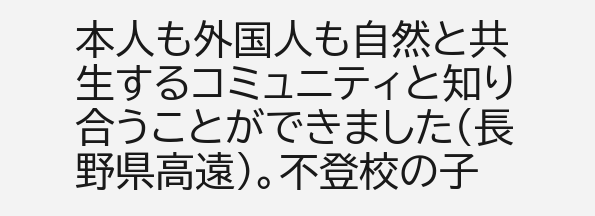本人も外国人も自然と共生するコミュニティと知り合うことができました(長野県高遠)。不登校の子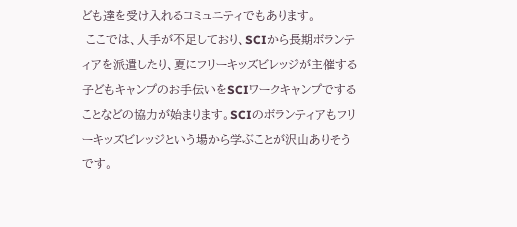ども達を受け入れるコミュニティでもあります。
 ここでは、人手が不足しており、SCIから長期ボランティアを派遣したり、夏にフリーキッズビレッジが主催する子どもキャンプのお手伝いをSCIワークキャンプですることなどの協力が始まります。SCIのボランティアもフリーキッズビレッジという場から学ぶことが沢山ありそうです。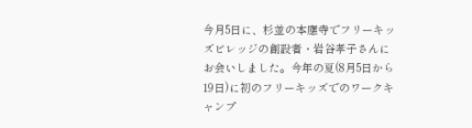今月5日に、杉並の本應寺でフリーキッズビレッジの創設者・岩谷孝子さんにお会いしました。今年の夏(8月5日から19日)に初のフリーキッズでのワークキャンプ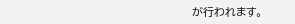が行われます。